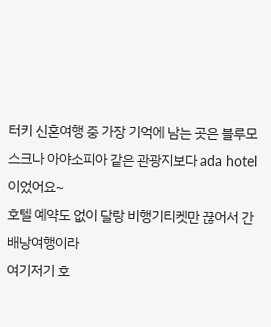터키 신혼여행 중 가장 기억에 남는 곳은 블루모스크나 아야소피아 같은 관광지보다 ada hotel 이었어요~
호텔 예약도 없이 달랑 비행기티켓만 끊어서 간 배낭여행이라
여기저기 호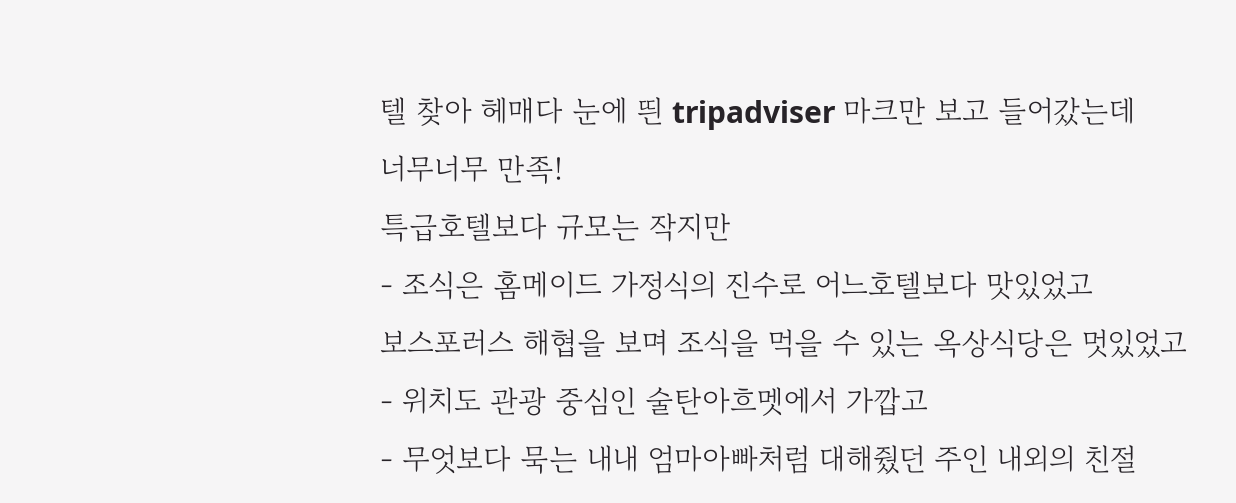텔 찾아 헤매다 눈에 띈 tripadviser 마크만 보고 들어갔는데
너무너무 만족!
특급호텔보다 규모는 작지만
- 조식은 홈메이드 가정식의 진수로 어느호텔보다 맛있었고
보스포러스 해협을 보며 조식을 먹을 수 있는 옥상식당은 멋있었고
- 위치도 관광 중심인 술탄아흐멧에서 가깝고
- 무엇보다 묵는 내내 엄마아빠처럼 대해줬던 주인 내외의 친절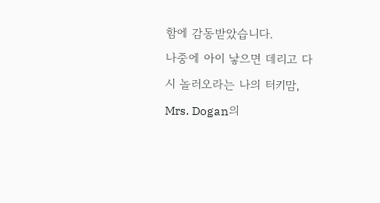함에 감동받았습니다.
나중에 아이 낳으면 데리고 다시 놀러오라는 나의 터키맘, Mrs. Dogan의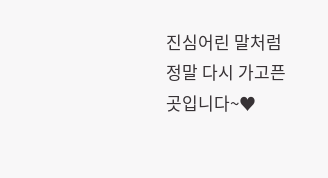진심어린 말처럼 정말 다시 가고픈 곳입니다~♥